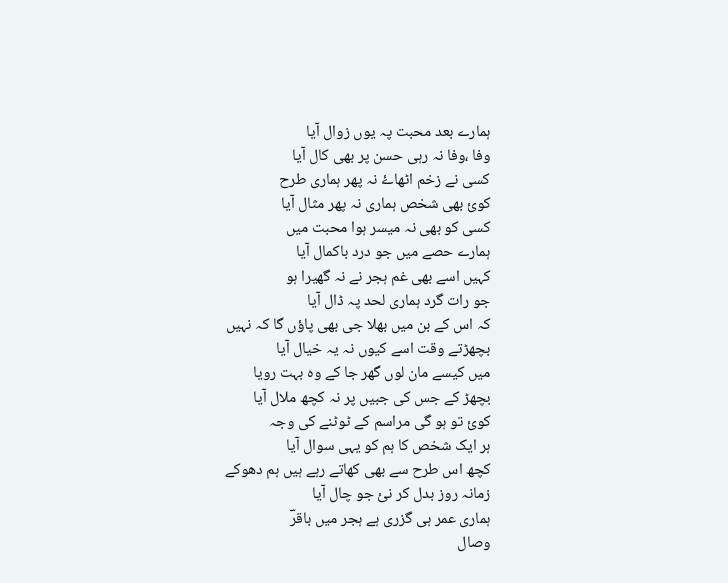ہمارے بعد محبت پہ یوں زوال آیا
وفا ،وفا نہ رہی حسن پر بھی کال آیا
کسی نے زخم اٹھاۓ نہ پھر ہماری طرح
کوئ بھی شخص ہماری نہ پھر مثال آیا
کسی کو بھی نہ میسر ہوا محبت میں
ہمارے حصے میں جو درد باکمال آیا
کہیں اسے بھی غم ہجر نے نہ گھیرا ہو
جو رات گرد ہماری لحد پہ ڈال آیا
کہ اس کے بن میں بھلا جی بھی پاؤں گا کہ نہیں
بچھڑتے وقت اسے کیوں نہ یہ خیال آیا
میں کیسے مان لوں گھر جا کے وہ بہت رویا
بچھڑ کے جس کی جبیں پر نہ کچھ ملال آیا
کوئ تو ہو گی مراسم کے ٹوٹنے کی وجہ
ہر ایک شخص کا ہم کو یہی سوال آیا
کچھ اس طرح سے بھی کھاتے رہے ہیں ہم دھوکے
زمانہ روز بدل کر نئ جو چال آیا
ہماری عمر ہی گزری ہے ہجر میں باقرؔ
وصال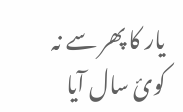یار کا پھر سے نہ کوئ سال آیا